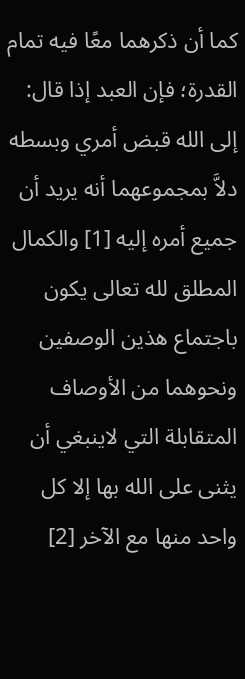كما أن ذكرهما معًا فيه تمام القدرة؛ فإن العبد إذا قال: إلى الله قبض أمري وبسطه دلاَّ بمجموعهما أنه يريد أن جميع أمره إليه [1] والكمال المطلق لله تعالى يكون باجتماع هذين الوصفين ونحوهما من الأوصاف المتقابلة التي لاينبغي أن يثنى على الله بها إلا كل واحد منها مع الآخر [2]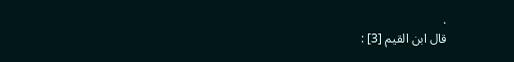.
قال ابن القيم [3] :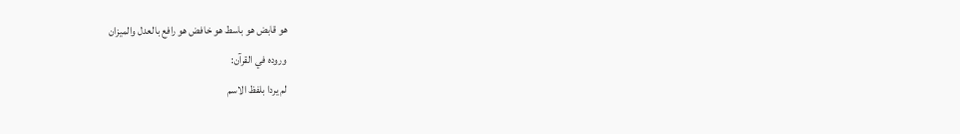هو قابض هو باسط هو خافض هو رافع بالعدل والميزان
وروده في القرآن:
لم يردا بلفظ الاسم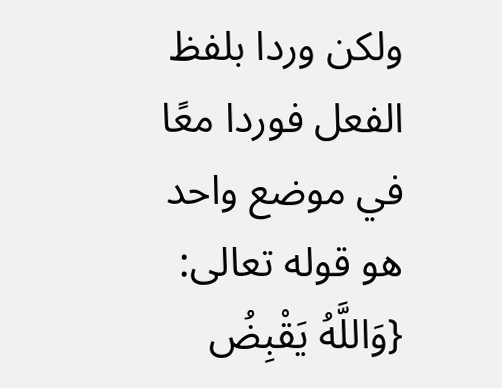ولكن وردا بلفظ الفعل فوردا معًا في موضع واحد هو قوله تعالى:
{وَاللَّهُ يَقْبِضُ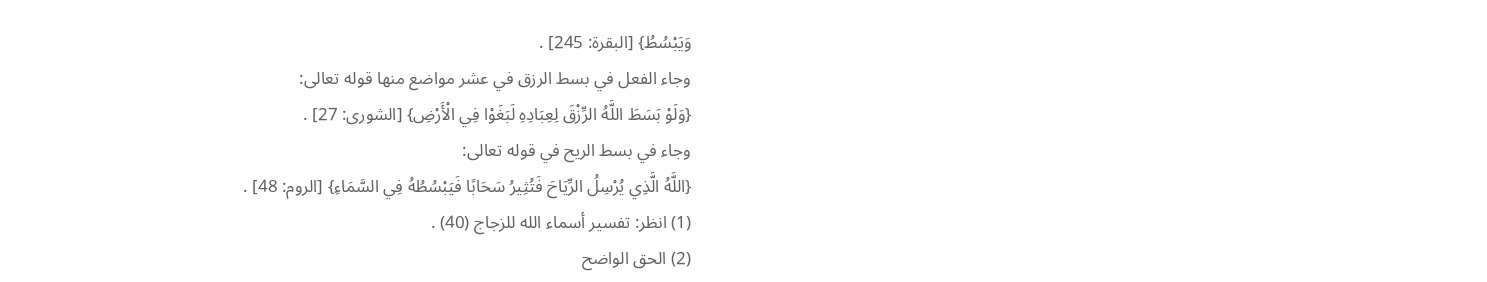وَيَبْسُطُ} [البقرة: 245] .
وجاء الفعل في بسط الرزق في عشر مواضع منها قوله تعالى:
{وَلَوْ بَسَطَ اللَّهُ الرِّزْقَ لِعِبَادِهِ لَبَغَوْا فِي الْأَرْضِ} [الشورى: 27] .
وجاء في بسط الريح في قوله تعالى:
{اللَّهُ الَّذِي يُرْسِلُ الرِّيَاحَ فَتُثِيرُ سَحَابًا فَيَبْسُطُهُ فِي السَّمَاءِ} [الروم: 48] .
(1) انظر: تفسير أسماء الله للزجاج (40) .
(2) الحق الواضح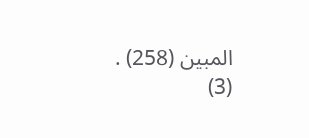المبين (258) .
(3)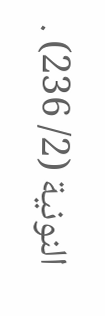النونية (2/ 236) .